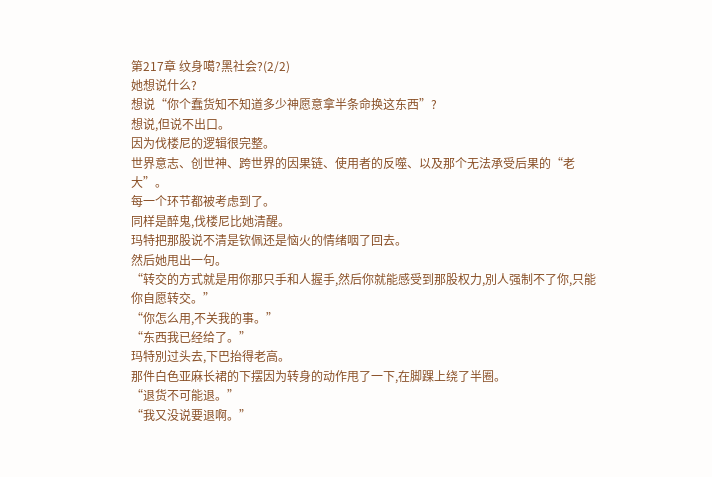第217章 纹身噶?黑社会?(2/2)
她想说什么?
想说“你个蠢货知不知道多少神愿意拿半条命换这东西”?
想说,但说不出口。
因为伐楼尼的逻辑很完整。
世界意志、创世神、跨世界的因果链、使用者的反噬、以及那个无法承受后果的“老大”。
每一个环节都被考虑到了。
同样是醉鬼,伐楼尼比她清醒。
玛特把那股说不清是钦佩还是恼火的情绪咽了回去。
然后她甩出一句。
“转交的方式就是用你那只手和人握手,然后你就能感受到那股权力,別人强制不了你,只能你自愿转交。”
“你怎么用,不关我的事。”
“东西我已经给了。”
玛特別过头去,下巴抬得老高。
那件白色亚麻长裙的下摆因为转身的动作甩了一下,在脚踝上绕了半圈。
“退货不可能退。”
“我又没说要退啊。”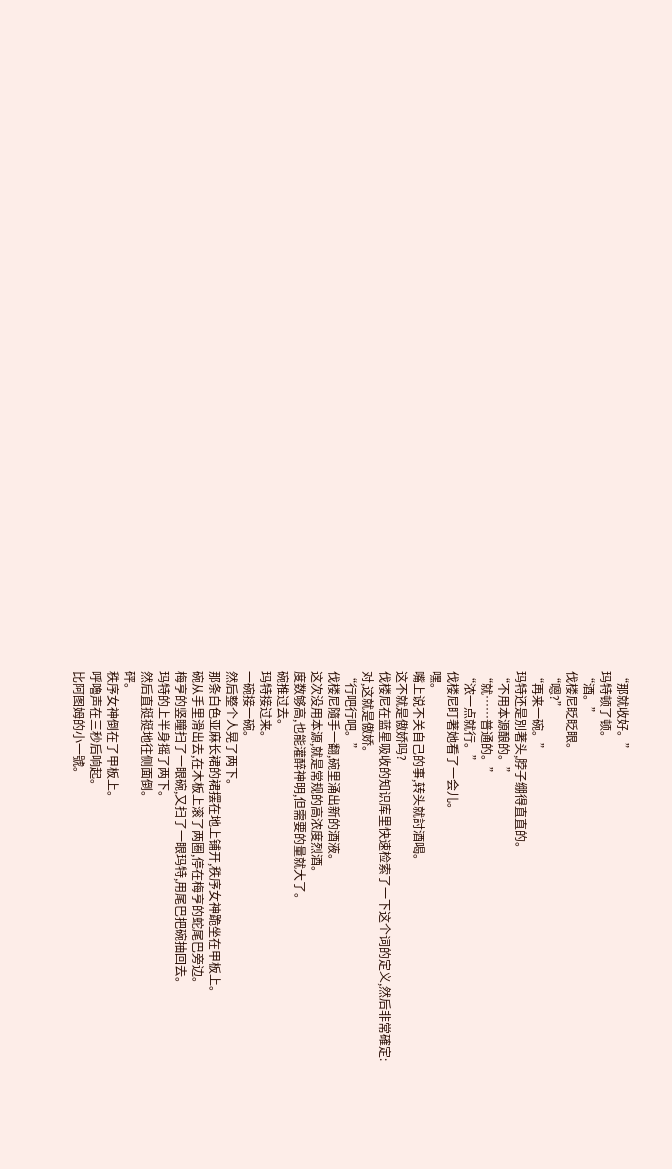“那就收好。”
玛特顿了顿。
“酒。”
伐楼尼眨眨眼。
“嗯?”
“再来一碗。”
玛特还是別著头,脖子绷得直直的。
“不用本源酿的。”
“就……普通的。”
“浓一点就行。”
伐楼尼盯著她看了一会儿。
嘿。
嘴上说不关自己的事,转头就討酒喝。
这不就是傲娇吗?
伐楼尼在蓝星吸收的知识库里快速检索了一下这个词的定义,然后非常確定:
对,这就是傲娇。
“行吧行吧。”
伐楼尼隨手一翻,碗里涌出新的酒液。
这次没用本源,就是常规的高浓度烈酒。
度数够高,也能灌醉神明,但需要的量就大了。
碗推过去。
玛特接过来。
一碗接一碗。
然后整个人晃了两下。
那条白色亚麻长裙的裙摆在地上铺开,秩序女神跪坐在甲板上。
碗从手里滑出去,在木板上滚了两圈,停在梅亨的蛇尾巴旁边。
梅亨的竖瞳扫了一眼碗,又扫了一眼玛特,用尾巴把碗抽回去。
玛特的上半身摇了两下。
然后直挺挺地往侧面倒。
砰。
秩序女神倒在了甲板上。
呼嚕声在三秒后响起。
比阿图姆的小一號。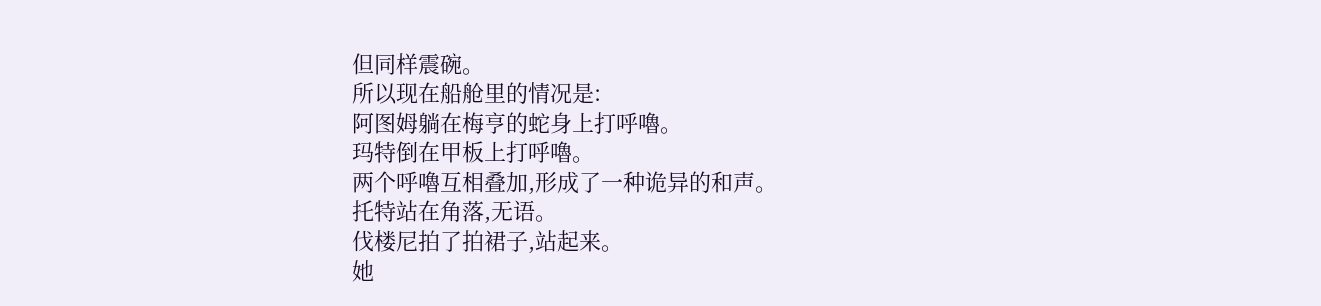但同样震碗。
所以现在船舱里的情况是:
阿图姆躺在梅亨的蛇身上打呼嚕。
玛特倒在甲板上打呼嚕。
两个呼嚕互相叠加,形成了一种诡异的和声。
托特站在角落,无语。
伐楼尼拍了拍裙子,站起来。
她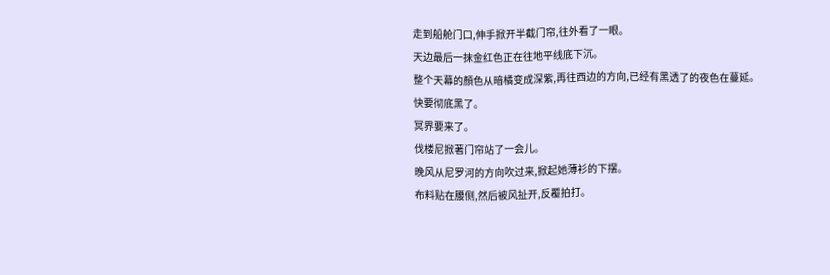走到船舱门口,伸手掀开半截门帘,往外看了一眼。
天边最后一抹金红色正在往地平线底下沉。
整个天幕的顏色从暗橘变成深紫,再往西边的方向,已经有黑透了的夜色在蔓延。
快要彻底黑了。
冥界要来了。
伐楼尼掀著门帘站了一会儿。
晚风从尼罗河的方向吹过来,掀起她薄衫的下摆。
布料贴在腰侧,然后被风扯开,反覆拍打。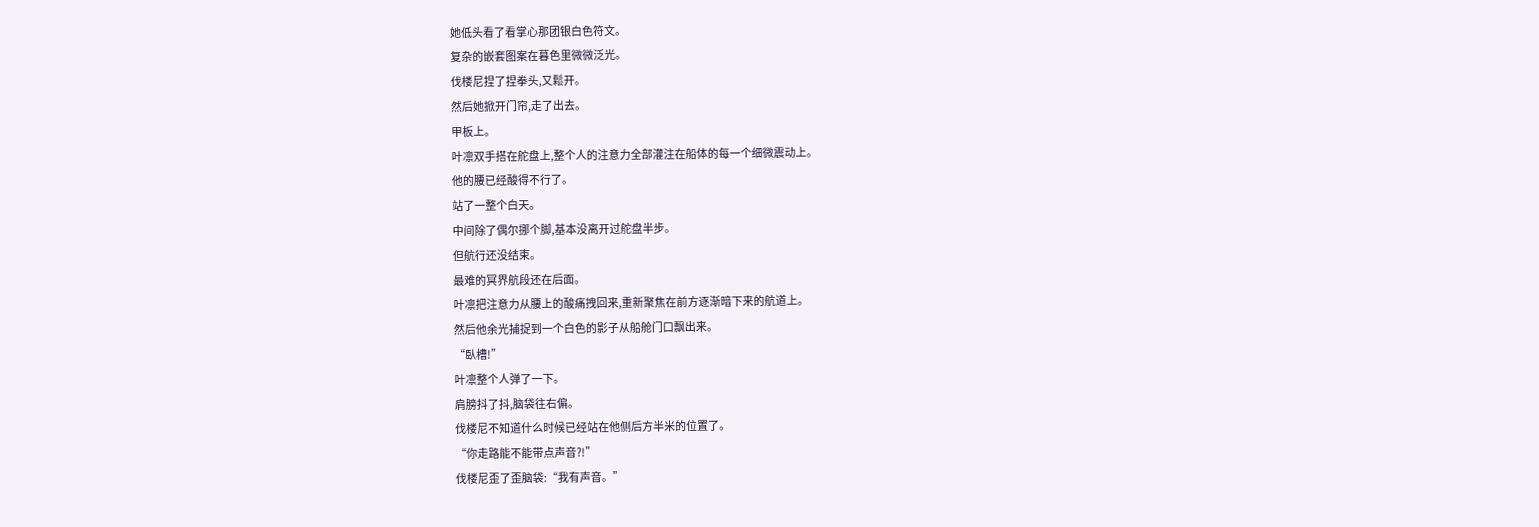她低头看了看掌心那团银白色符文。
复杂的嵌套图案在暮色里微微泛光。
伐楼尼捏了捏拳头,又鬆开。
然后她掀开门帘,走了出去。
甲板上。
叶凛双手搭在舵盘上,整个人的注意力全部灌注在船体的每一个细微震动上。
他的腰已经酸得不行了。
站了一整个白天。
中间除了偶尔挪个脚,基本没离开过舵盘半步。
但航行还没结束。
最难的冥界航段还在后面。
叶凛把注意力从腰上的酸痛拽回来,重新聚焦在前方逐渐暗下来的航道上。
然后他余光捕捉到一个白色的影子从船舱门口飘出来。
“臥槽!”
叶凛整个人弹了一下。
肩膀抖了抖,脑袋往右偏。
伐楼尼不知道什么时候已经站在他侧后方半米的位置了。
“你走路能不能带点声音?!”
伐楼尼歪了歪脑袋:“我有声音。”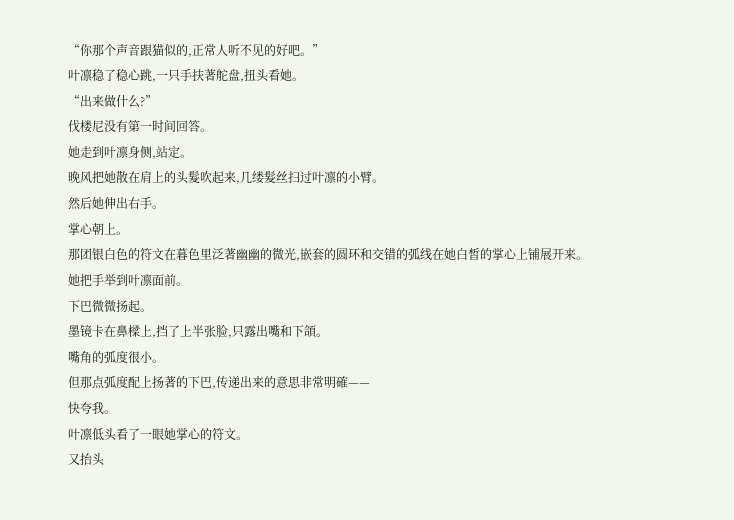“你那个声音跟猫似的,正常人听不见的好吧。”
叶凛稳了稳心跳,一只手扶著舵盘,扭头看她。
“出来做什么?”
伐楼尼没有第一时间回答。
她走到叶凛身侧,站定。
晚风把她散在肩上的头髮吹起来,几缕髮丝扫过叶凛的小臂。
然后她伸出右手。
掌心朝上。
那团银白色的符文在暮色里泛著幽幽的微光,嵌套的圆环和交错的弧线在她白皙的掌心上铺展开来。
她把手举到叶凛面前。
下巴微微扬起。
墨镜卡在鼻樑上,挡了上半张脸,只露出嘴和下頜。
嘴角的弧度很小。
但那点弧度配上扬著的下巴,传递出来的意思非常明確——
快夸我。
叶凛低头看了一眼她掌心的符文。
又抬头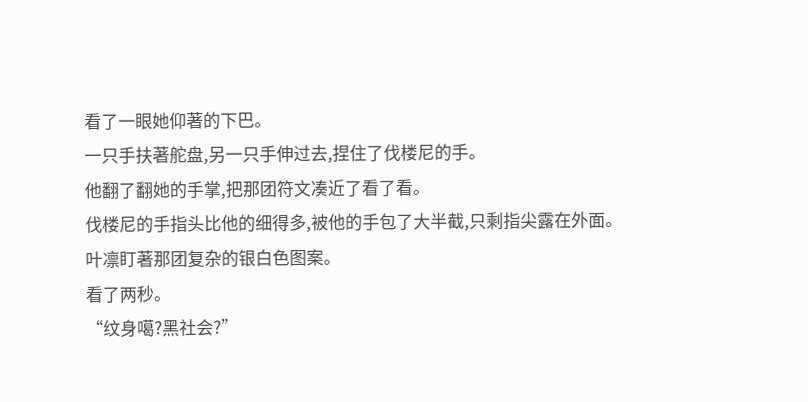看了一眼她仰著的下巴。
一只手扶著舵盘,另一只手伸过去,捏住了伐楼尼的手。
他翻了翻她的手掌,把那团符文凑近了看了看。
伐楼尼的手指头比他的细得多,被他的手包了大半截,只剩指尖露在外面。
叶凛盯著那团复杂的银白色图案。
看了两秒。
“纹身噶?黑社会?”